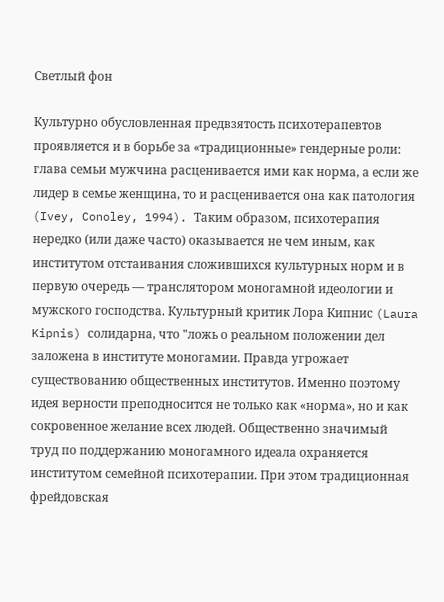Светлый фон

Культурно обусловленная предвзятость психотерапевтов проявляется и в борьбе за «традиционные» гендерные роли: глава семьи мужчина расценивается ими как норма, а если же лидер в семье женщина, то и расценивается она как патология (Ivey, Conoley, 1994). Таким образом, психотерапия нередко (или даже часто) оказывается не чем иным, как институтом отстаивания сложившихся культурных норм и в первую очередь — транслятором моногамной идеологии и мужского господства. Культурный критик Лора Кипнис (Laura Kipnis) солидарна, что "ложь о реальном положении дел заложена в институте моногамии. Правда угрожает существованию общественных институтов. Именно поэтому идея верности преподносится не только как «норма», но и как сокровенное желание всех людей. Общественно значимый труд по поддержанию моногамного идеала охраняется институтом семейной психотерапии. При этом традиционная фрейдовская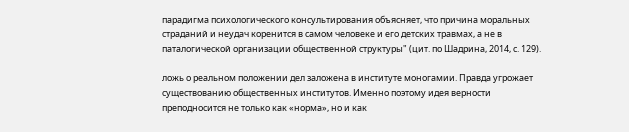парадигма психологического консультирования объясняет, что причина моральных страданий и неудач коренится в самом человеке и его детских травмах, а не в паталогической организации общественной структуры" (цит. по Шадрина, 2014, с. 129).

ложь о реальном положении дел заложена в институте моногамии. Правда угрожает существованию общественных институтов. Именно поэтому идея верности преподносится не только как «норма», но и как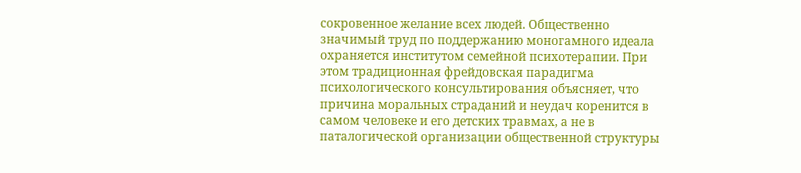сокровенное желание всех людей. Общественно значимый труд по поддержанию моногамного идеала охраняется институтом семейной психотерапии. При этом традиционная фрейдовская парадигма психологического консультирования объясняет, что причина моральных страданий и неудач коренится в самом человеке и его детских травмах, а не в паталогической организации общественной структуры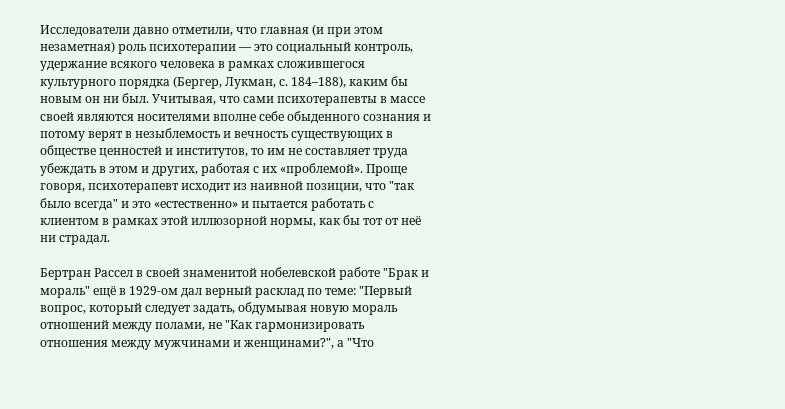Исследователи давно отметили, что главная (и при этом незаметная) роль психотерапии — это социальный контроль, удержание всякого человека в рамках сложившегося культурного порядка (Бергер, Лукман, с. 184–188), каким бы новым он ни был. Учитывая, что сами психотерапевты в массе своей являются носителями вполне себе обыденного сознания и потому верят в незыблемость и вечность существующих в обществе ценностей и институтов, то им не составляет труда убеждать в этом и других, работая с их «проблемой». Проще говоря, психотерапевт исходит из наивной позиции, что "так было всегда" и это «естественно» и пытается работать с клиентом в рамках этой иллюзорной нормы, как бы тот от неё ни страдал.

Бертран Рассел в своей знаменитой нобелевской работе "Брак и мораль" ещё в 1929-ом дал верный расклад по теме: "Первый вопрос, который следует задать, обдумывая новую мораль отношений между полами, не "Как гармонизировать отношения между мужчинами и женщинами?", а "Что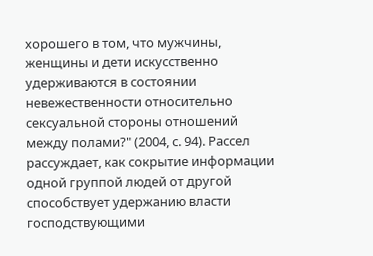хорошего в том, что мужчины, женщины и дети искусственно удерживаются в состоянии невежественности относительно сексуальной стороны отношений между полами?" (2004, с. 94). Рассел рассуждает, как сокрытие информации одной группой людей от другой способствует удержанию власти господствующими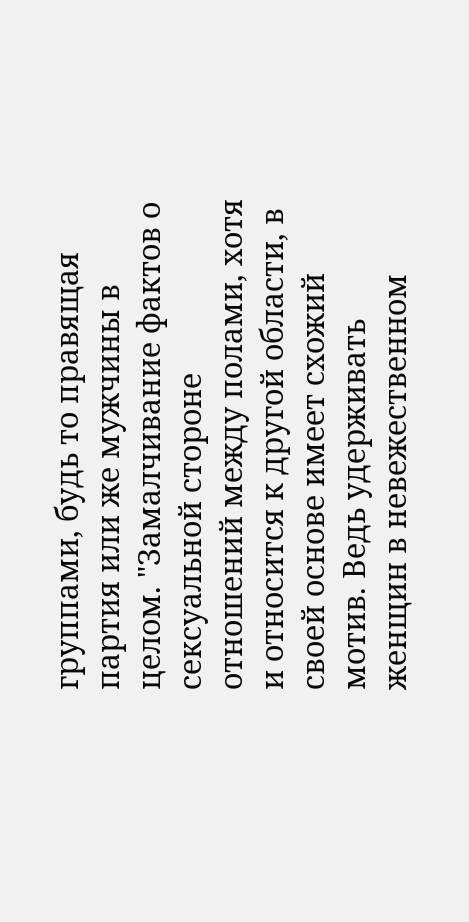группами, будь то правящая партия или же мужчины в целом. "Замалчивание фактов о сексуальной стороне отношений между полами, хотя и относится к другой области, в своей основе имеет схожий мотив. Ведь удерживать женщин в невежественном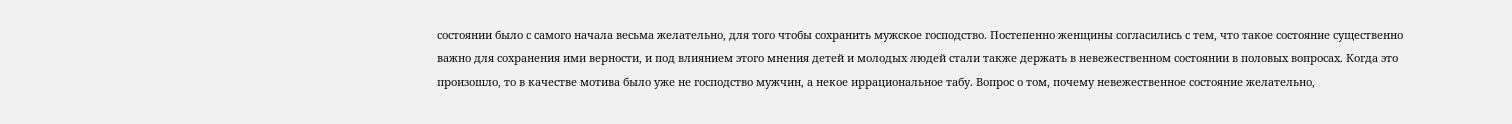состоянии было с самого начала весьма желательно, для того чтобы сохранить мужское господство. Постепенно женщины согласились с тем, что такое состояние существенно важно для сохранения ими верности, и под влиянием этого мнения детей и молодых людей стали также держать в невежественном состоянии в половых вопросах. Когда это произошло, то в качестве мотива было уже не господство мужчин, а некое иррациональное табу. Вопрос о том, почему невежественное состояние желательно,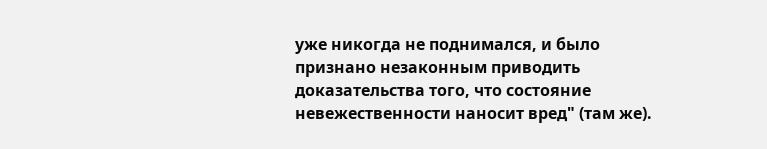уже никогда не поднимался, и было признано незаконным приводить доказательства того, что состояние невежественности наносит вред" (там же).